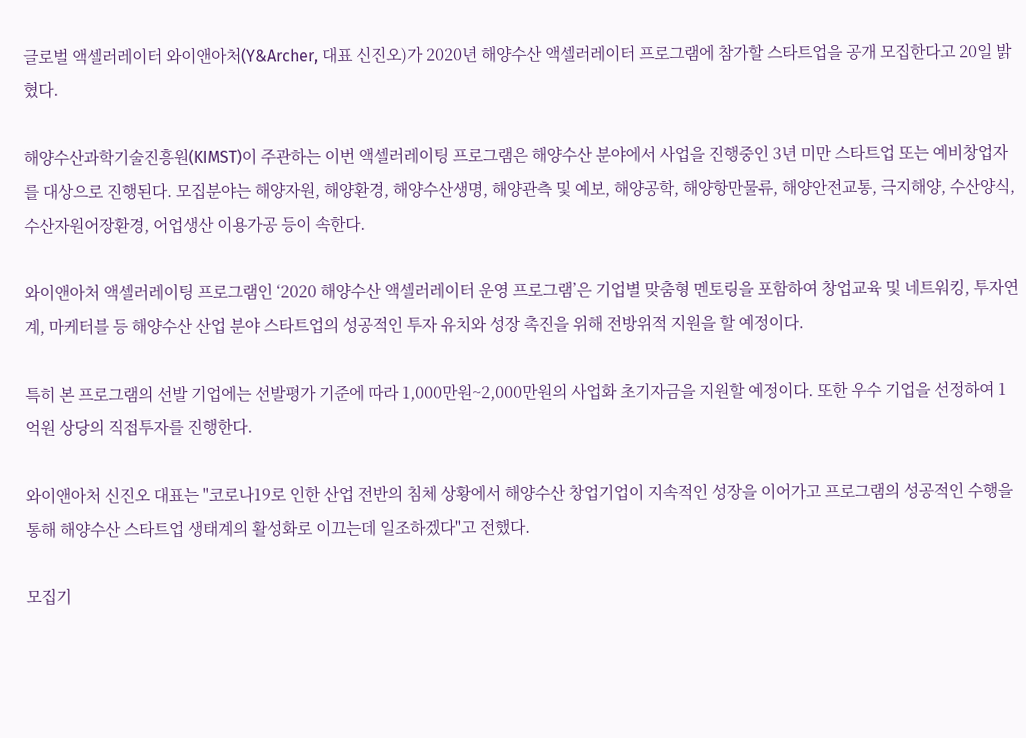글로벌 액셀러레이터 와이앤아처(Y&Archer, 대표 신진오)가 2020년 해양수산 액셀러레이터 프로그램에 참가할 스타트업을 공개 모집한다고 20일 밝혔다.

해양수산과학기술진흥원(KIMST)이 주관하는 이번 액셀러레이팅 프로그램은 해양수산 분야에서 사업을 진행중인 3년 미만 스타트업 또는 예비창업자를 대상으로 진행된다. 모집분야는 해양자원, 해양환경, 해양수산생명, 해양관측 및 예보, 해양공학, 해양항만물류, 해양안전교통, 극지해양, 수산양식, 수산자원어장환경, 어업생산 이용가공 등이 속한다.

와이앤아처 액셀러레이팅 프로그램인 ‘2020 해양수산 액셀러레이터 운영 프로그램’은 기업별 맞춤형 멘토링을 포함하여 창업교육 및 네트워킹, 투자연계, 마케터블 등 해양수산 산업 분야 스타트업의 성공적인 투자 유치와 성장 촉진을 위해 전방위적 지원을 할 예정이다.

특히 본 프로그램의 선발 기업에는 선발평가 기준에 따라 1,000만원~2,000만원의 사업화 초기자금을 지원할 예정이다. 또한 우수 기업을 선정하여 1억원 상당의 직접투자를 진행한다.

와이앤아처 신진오 대표는 "코로나19로 인한 산업 전반의 침체 상황에서 해양수산 창업기업이 지속적인 성장을 이어가고 프로그램의 성공적인 수행을 통해 해양수산 스타트업 생태계의 활성화로 이끄는데 일조하겠다"고 전했다.

모집기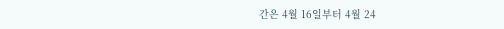간은 4월 16일부터 4월 24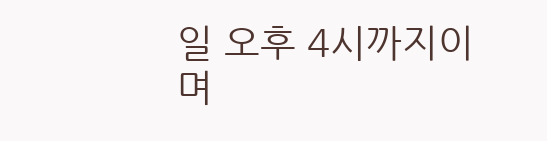일 오후 4시까지이며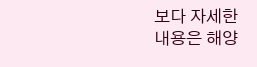보다 자세한 내용은 해양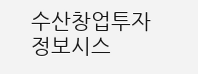수산창업투자정보시스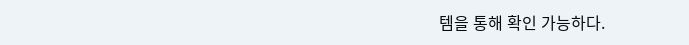템을 통해 확인 가능하다.